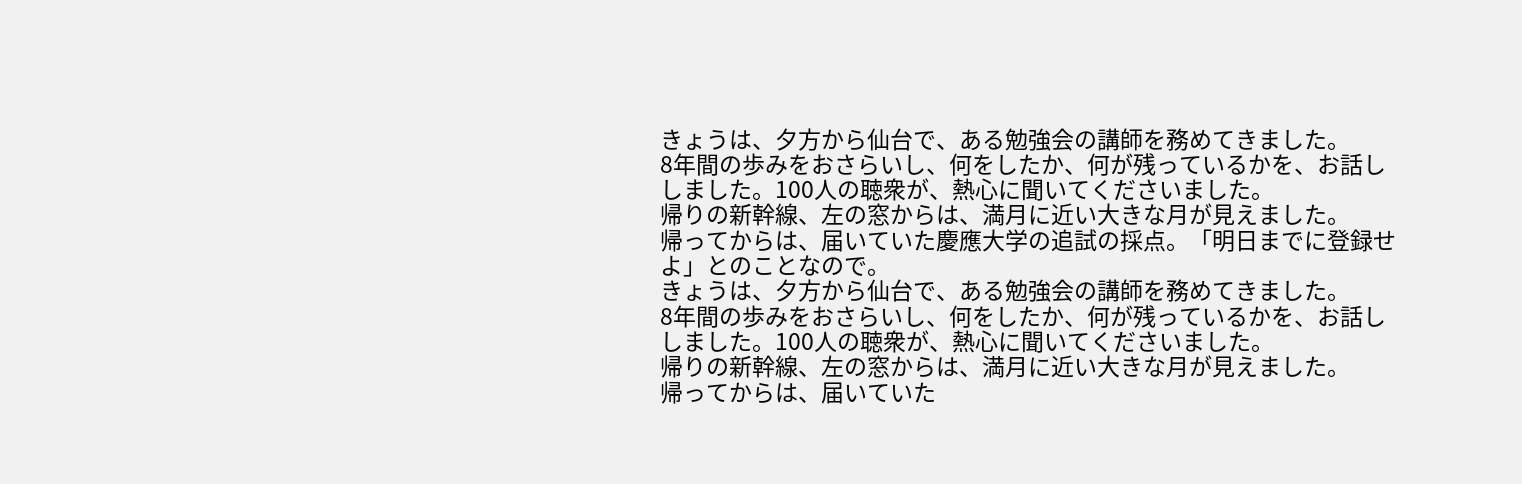きょうは、夕方から仙台で、ある勉強会の講師を務めてきました。
8年間の歩みをおさらいし、何をしたか、何が残っているかを、お話ししました。100人の聴衆が、熱心に聞いてくださいました。
帰りの新幹線、左の窓からは、満月に近い大きな月が見えました。
帰ってからは、届いていた慶應大学の追試の採点。「明日までに登録せよ」とのことなので。
きょうは、夕方から仙台で、ある勉強会の講師を務めてきました。
8年間の歩みをおさらいし、何をしたか、何が残っているかを、お話ししました。100人の聴衆が、熱心に聞いてくださいました。
帰りの新幹線、左の窓からは、満月に近い大きな月が見えました。
帰ってからは、届いていた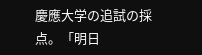慶應大学の追試の採点。「明日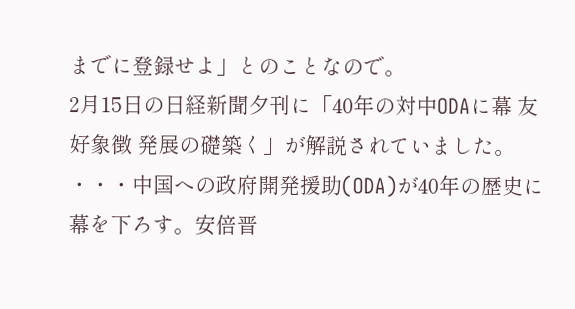までに登録せよ」とのことなので。
2月15日の日経新聞夕刊に「40年の対中ODAに幕 友好象徴 発展の礎築く」が解説されていました。
・・・中国への政府開発援助(ODA)が40年の歴史に幕を下ろす。安倍晋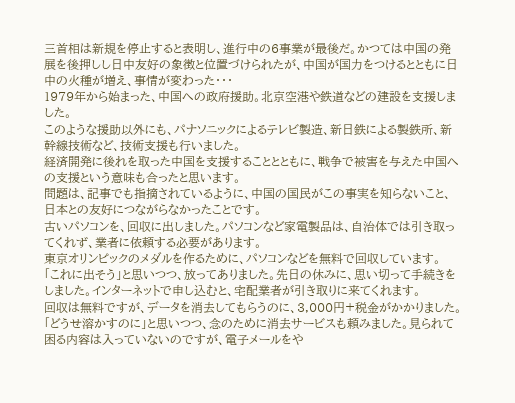三首相は新規を停止すると表明し、進行中の6事業が最後だ。かつては中国の発展を後押しし日中友好の象徴と位置づけられたが、中国が国力をつけるとともに日中の火種が増え、事情が変わった・・・
1979年から始まった、中国への政府援助。北京空港や鉄道などの建設を支援しました。
このような援助以外にも、パナソニックによるテレビ製造、新日鉄による製鉄所、新幹線技術など、技術支援も行いました。
経済開発に後れを取った中国を支援することとともに、戦争で被害を与えた中国への支援という意味も合ったと思います。
問題は、記事でも指摘されているように、中国の国民がこの事実を知らないこと、日本との友好につながらなかったことです。
古いパソコンを、回収に出しました。パソコンなど家電製品は、自治体では引き取ってくれず、業者に依頼する必要があります。
東京オリンピックのメダルを作るために、パソコンなどを無料で回収しています。
「これに出そう」と思いつつ、放ってありました。先日の休みに、思い切って手続きをしました。インターネットで申し込むと、宅配業者が引き取りに来てくれます。
回収は無料ですが、データを消去してもらうのに、3,000円+税金がかかりました。「どうせ溶かすのに」と思いつつ、念のために消去サービスも頼みました。見られて困る内容は入っていないのですが、電子メールをや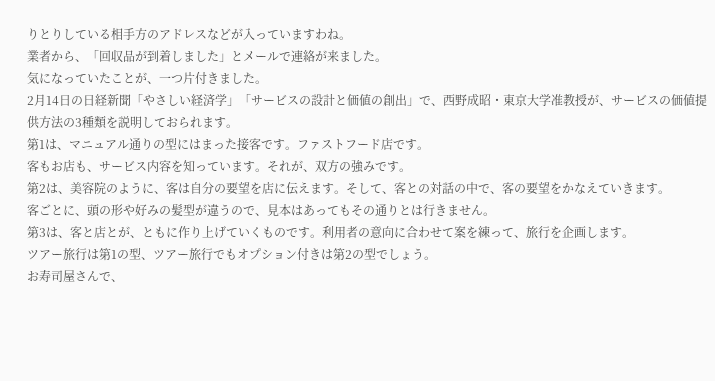りとりしている相手方のアドレスなどが入っていますわね。
業者から、「回収品が到着しました」とメールで連絡が来ました。
気になっていたことが、一つ片付きました。
2月14日の日経新聞「やさしい経済学」「サービスの設計と価値の創出」で、西野成昭・東京大学准教授が、サービスの価値提供方法の3種類を説明しておられます。
第1は、マニュアル通りの型にはまった接客です。ファストフード店です。
客もお店も、サービス内容を知っています。それが、双方の強みです。
第2は、美容院のように、客は自分の要望を店に伝えます。そして、客との対話の中で、客の要望をかなえていきます。
客ごとに、頭の形や好みの髪型が違うので、見本はあってもその通りとは行きません。
第3は、客と店とが、ともに作り上げていくものです。利用者の意向に合わせて案を練って、旅行を企画します。
ツアー旅行は第1の型、ツアー旅行でもオプション付きは第2の型でしょう。
お寿司屋さんで、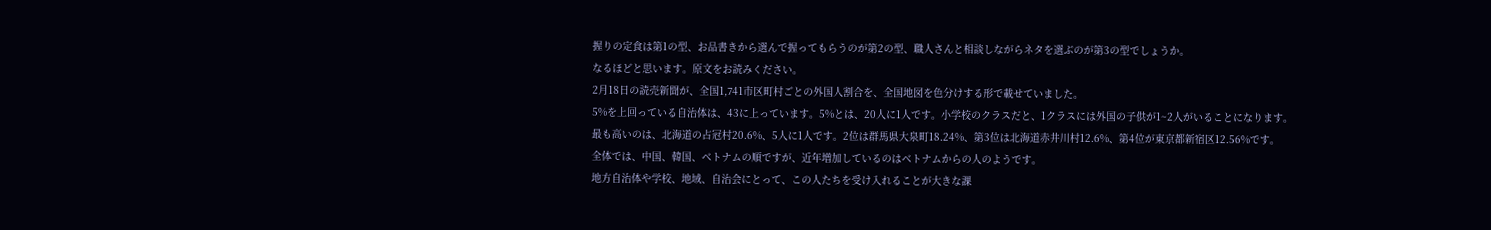握りの定食は第1の型、お品書きから選んで握ってもらうのが第2の型、職人さんと相談しながらネタを選ぶのが第3の型でしょうか。
なるほどと思います。原文をお読みください。
2月18日の読売新聞が、全国1,741市区町村ごとの外国人割合を、全国地図を色分けする形で載せていました。
5%を上回っている自治体は、43に上っています。5%とは、20人に1人です。小学校のクラスだと、1クラスには外国の子供が1~2人がいることになります。
最も高いのは、北海道の占冠村20.6%、5人に1人です。2位は群馬県大泉町18.24%、第3位は北海道赤井川村12.6%、第4位が東京都新宿区12.56%です。
全体では、中国、韓国、ベトナムの順ですが、近年増加しているのはベトナムからの人のようです。
地方自治体や学校、地域、自治会にとって、この人たちを受け入れることが大きな課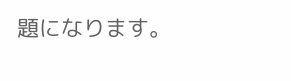題になります。